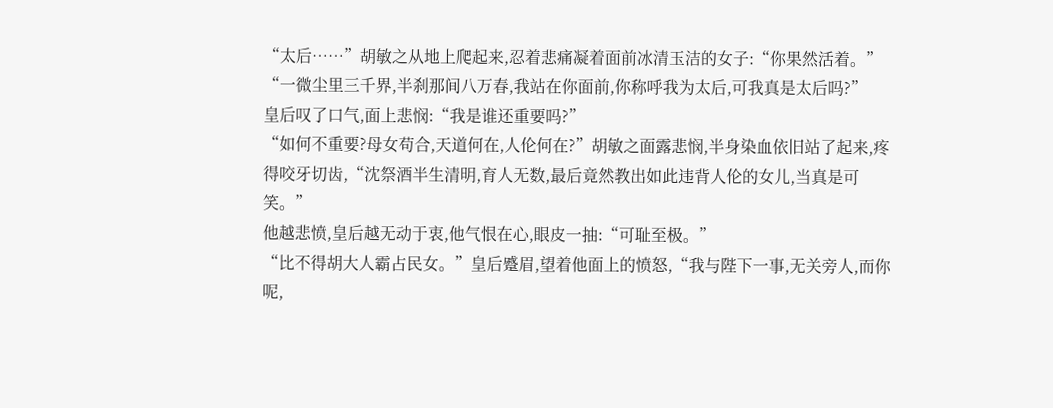“太后……”胡敏之从地上爬起来,忍着悲痛凝着面前冰清玉洁的女子:“你果然活着。”
“一微尘里三千界,半刹那间八万春,我站在你面前,你称呼我为太后,可我真是太后吗?”
皇后叹了口气,面上悲悯:“我是谁还重要吗?”
“如何不重要?母女苟合,天道何在,人伦何在?”胡敏之面露悲悯,半身染血依旧站了起来,疼得咬牙切齿,“沈祭酒半生清明,育人无数,最后竟然教出如此违背人伦的女儿,当真是可笑。”
他越悲愤,皇后越无动于衷,他气恨在心,眼皮一抽:“可耻至极。”
“比不得胡大人霸占民女。”皇后蹙眉,望着他面上的愤怒,“我与陛下一事,无关旁人,而你呢,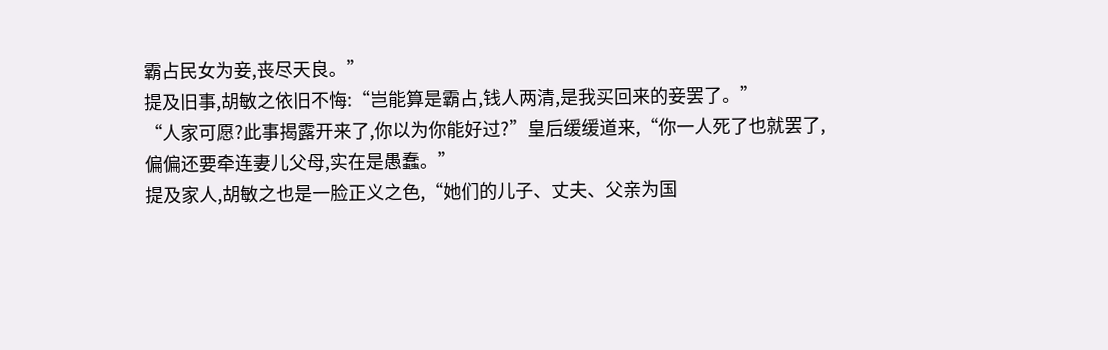霸占民女为妾,丧尽天良。”
提及旧事,胡敏之依旧不悔:“岂能算是霸占,钱人两清,是我买回来的妾罢了。”
“人家可愿?此事揭露开来了,你以为你能好过?”皇后缓缓道来,“你一人死了也就罢了,偏偏还要牵连妻儿父母,实在是愚蠢。”
提及家人,胡敏之也是一脸正义之色,“她们的儿子、丈夫、父亲为国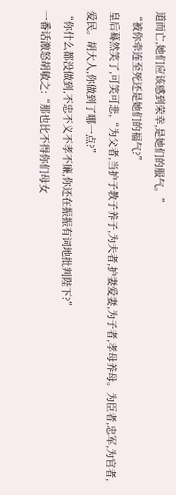道而亡,她们应该感到荣幸,是她们的服气。”
“被你牵连至死还是她们的福气?”
皇后蓦然笑了,可笑可悲,“为父者,当护子教子养子,为夫者,护妻爱妻,为子者,孝母养母。为臣者,忠军,为官者,爱民。胡大人,你做到了哪一点?”
“你什么都没做到,不忠不义不孝不廉,你还在振振有词地批判陛下?”
一番话激怒胡敏之:“那也比不得你们母女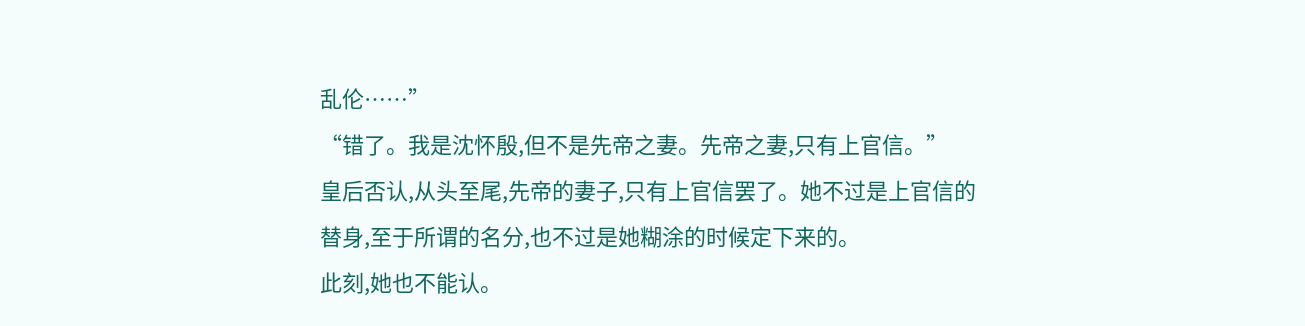乱伦……”
“错了。我是沈怀殷,但不是先帝之妻。先帝之妻,只有上官信。”
皇后否认,从头至尾,先帝的妻子,只有上官信罢了。她不过是上官信的替身,至于所谓的名分,也不过是她糊涂的时候定下来的。
此刻,她也不能认。